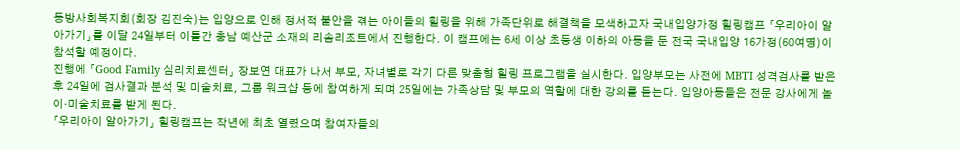동방사회복지회(회장 김진숙)는 입양으로 인해 정서적 불안을 겪는 아이들의 힐링을 위해 가족단위로 해결책을 모색하고자 국내입양가정 힐링캠프 「우리아이 알아가기」를 이달 24일부터 이틀간 충남 예산군 소재의 리솜리조트에서 진행한다. 이 캠프에는 6세 이상 초등생 이하의 아동을 둔 전국 국내입양 16가정(60여명)이 참석할 예정이다.
진행에 「Good Family 심리치료센터」 장보연 대표가 나서 부모, 자녀별로 각기 다른 맞춤형 힐링 프로그램을 실시한다. 입양부모는 사전에 MBTI 성격검사를 받은 후 24일에 검사결과 분석 및 미술치료, 그룹 워크샵 등에 참여하게 되며 25일에는 가족상담 및 부모의 역할에 대한 강의를 듣는다. 입양아동들은 전문 강사에게 놀이·미술치료를 받게 된다.
「우리아이 알아가기」 힐링캠프는 작년에 최초 열렸으며 참여자들의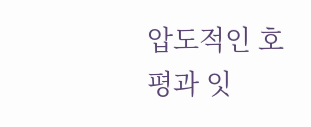압도적인 호평과 잇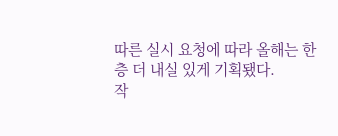따른 실시 요청에 따라 올해는 한층 더 내실 있게 기획됐다.
작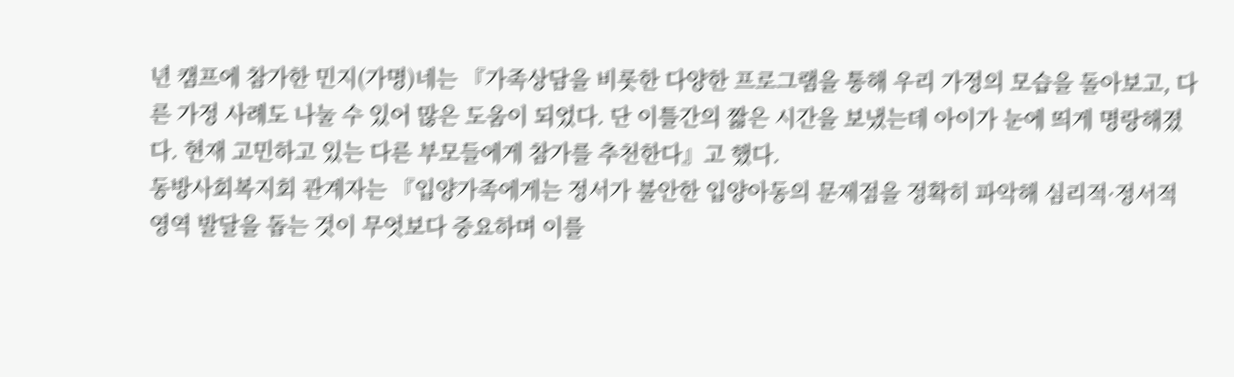년 캠프에 참가한 민지(가명)네는 『가족상담을 비롯한 다양한 프로그램을 통해 우리 가정의 모습을 돌아보고, 다른 가정 사례도 나눌 수 있어 많은 도움이 되었다. 단 이틀간의 짧은 시간을 보냈는데 아이가 눈에 띄게 명랑해졌다. 현재 고민하고 있는 다른 부모들에게 참가를 추천한다』고 했다.
동방사회복지회 관계자는 『입양가족에게는 정서가 불안한 입양아동의 문제점을 정확히 파악해 심리적·정서적 영역 발달을 돕는 것이 무엇보다 중요하며 이를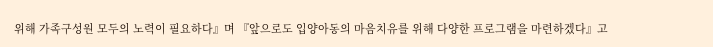위해 가족구성원 모두의 노력이 필요하다』며 『앞으로도 입양아동의 마음치유를 위해 다양한 프로그램을 마련하겠다』고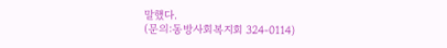말했다.
(문의:동방사회복지회 324-0114)